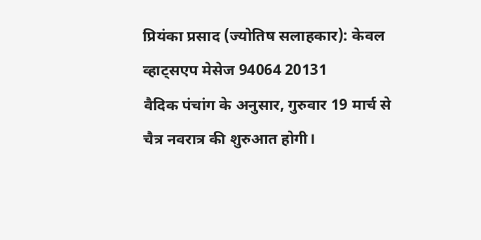प्रियंका प्रसाद (ज्योतिष सलाहकार): केवल व्हाट्सएप मेसेज 94064 20131
वैदिक पंचांग के अनुसार, गुरुवार 19 मार्च से चैत्र नवरात्र की शुरुआत होगी।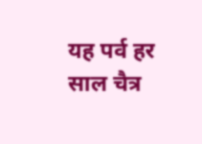यह पर्व हर साल चैत्र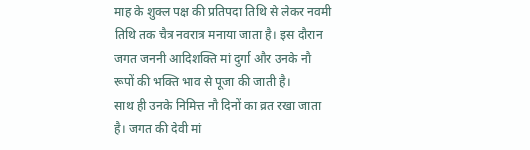माह के शुक्ल पक्ष की प्रतिपदा तिथि से लेकर नवमी तिथि तक चैत्र नवरात्र मनाया जाता है। इस दौरान जगत जननी आदिशक्ति मां दुर्गा और उनके नौ रूपों की भक्ति भाव से पूजा की जाती है।
साथ ही उनके निमित्त नौ दिनों का व्रत रखा जाता है। जगत की देवी मां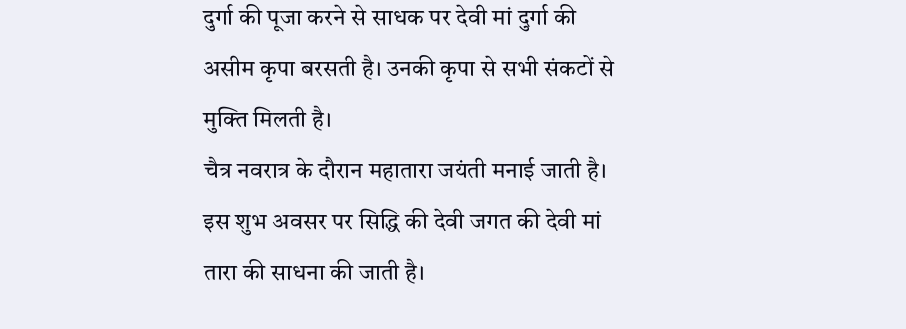दुर्गा की पूजा करने से साधक पर देवी मां दुर्गा की असीम कृपा बरसती है। उनकी कृपा से सभी संकटों से मुक्ति मिलती है।
चैत्र नवरात्र के दौरान महातारा जयंती मनाई जाती है। इस शुभ अवसर पर सिद्धि की देवी जगत की देवी मां तारा की साधना की जाती है।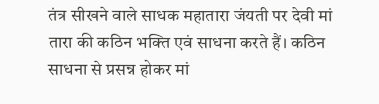तंत्र सीखने वाले साधक महातारा जंयती पर देवी मां तारा की कठिन भक्ति एवं साधना करते हैं। कठिन साधना से प्रसन्न होकर मां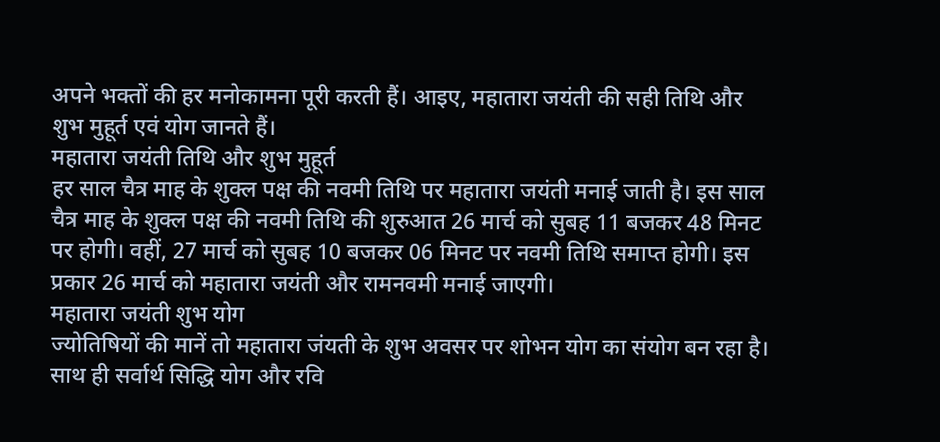अपने भक्तों की हर मनोकामना पूरी करती हैं। आइए, महातारा जयंती की सही तिथि और शुभ मुहूर्त एवं योग जानते हैं।
महातारा जयंती तिथि और शुभ मुहूर्त
हर साल चैत्र माह के शुक्ल पक्ष की नवमी तिथि पर महातारा जयंती मनाई जाती है। इस साल चैत्र माह के शुक्ल पक्ष की नवमी तिथि की शुरुआत 26 मार्च को सुबह 11 बजकर 48 मिनट पर होगी। वहीं, 27 मार्च को सुबह 10 बजकर 06 मिनट पर नवमी तिथि समाप्त होगी। इस प्रकार 26 मार्च को महातारा जयंती और रामनवमी मनाई जाएगी।
महातारा जयंती शुभ योग
ज्योतिषियों की मानें तो महातारा जंयती के शुभ अवसर पर शोभन योग का संयोग बन रहा है। साथ ही सर्वार्थ सिद्धि योग और रवि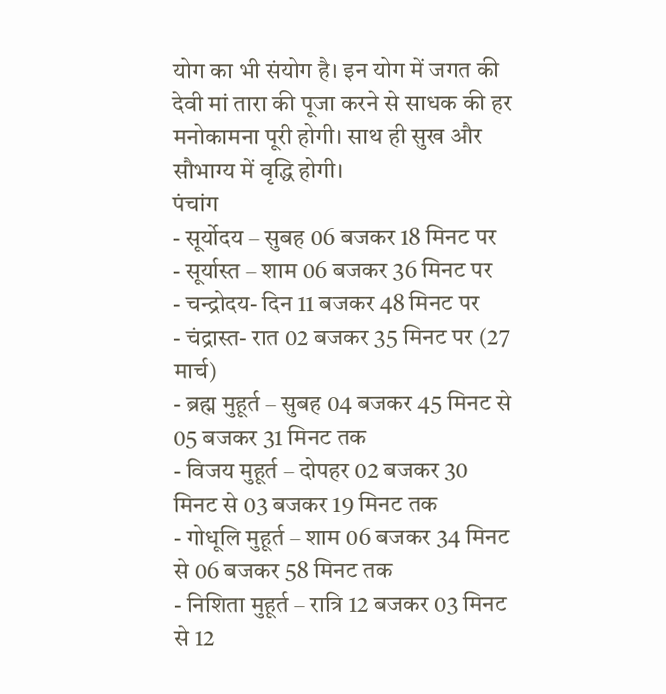योग का भी संयोग है। इन योग में जगत की देवी मां तारा की पूजा करने से साधक की हर मनोकामना पूरी होगी। साथ ही सुख और सौभाग्य में वृद्धि होगी।
पंचांग
- सूर्योदय – सुबह 06 बजकर 18 मिनट पर
- सूर्यास्त – शाम 06 बजकर 36 मिनट पर
- चन्द्रोदय- दिन 11 बजकर 48 मिनट पर
- चंद्रास्त- रात 02 बजकर 35 मिनट पर (27 मार्च)
- ब्रह्म मुहूर्त – सुबह 04 बजकर 45 मिनट से 05 बजकर 31 मिनट तक
- विजय मुहूर्त – दोपहर 02 बजकर 30 मिनट से 03 बजकर 19 मिनट तक
- गोधूलि मुहूर्त – शाम 06 बजकर 34 मिनट से 06 बजकर 58 मिनट तक
- निशिता मुहूर्त – रात्रि 12 बजकर 03 मिनट से 12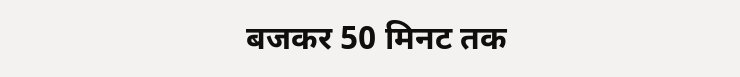बजकर 50 मिनट तक